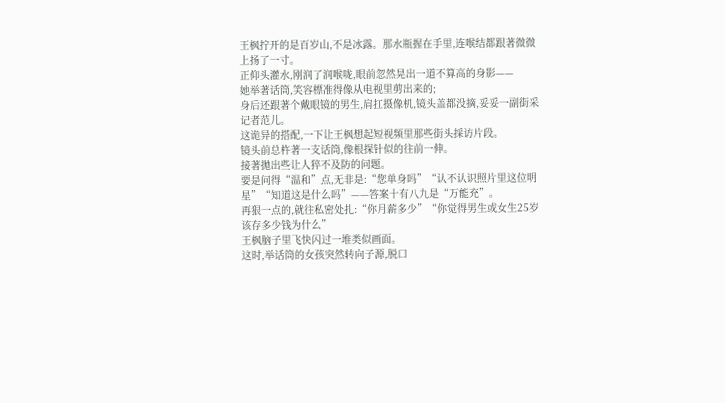王枫拧开的是百岁山,不是冰露。那水瓶握在手里,连喉结都跟著微微上扬了一寸。
正仰头灌水,刚润了润喉咙,眼前忽然晃出一道不算高的身影——
她举著话筒,笑容標准得像从电视里剪出来的;
身后还跟著个戴眼镜的男生,肩扛摄像机,镜头盖都没摘,妥妥一副街采记者范儿。
这诡异的搭配,一下让王枫想起短视频里那些街头採访片段。
镜头前总杵著一支话筒,像根探针似的往前一伸。
接著拋出些让人猝不及防的问题。
要是问得“温和”点,无非是:“您单身吗”“认不认识照片里这位明星”“知道这是什么吗”——答案十有八九是“万能充”。
再狠一点的,就往私密处扎:“你月薪多少”“你觉得男生或女生25岁该存多少钱为什么”
王枫脑子里飞快闪过一堆类似画面。
这时,举话筒的女孩突然转向子源,脱口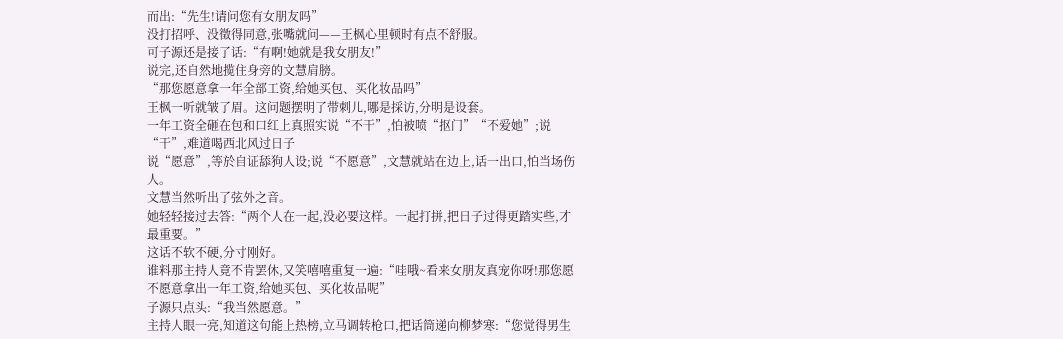而出:“先生!请问您有女朋友吗”
没打招呼、没徵得同意,张嘴就问——王枫心里顿时有点不舒服。
可子源还是接了话:“有啊!她就是我女朋友!”
说完,还自然地揽住身旁的文慧肩膀。
“那您愿意拿一年全部工资,给她买包、买化妆品吗”
王枫一听就皱了眉。这问题摆明了带刺儿,哪是採访,分明是设套。
一年工资全砸在包和口红上真照实说“不干”,怕被喷“抠门”“不爱她”;说“干”,难道喝西北风过日子
说“愿意”,等於自证舔狗人设;说“不愿意”,文慧就站在边上,话一出口,怕当场伤人。
文慧当然听出了弦外之音。
她轻轻接过去答:“两个人在一起,没必要这样。一起打拼,把日子过得更踏实些,才最重要。”
这话不软不硬,分寸刚好。
谁料那主持人竟不肯罢休,又笑嘻嘻重复一遍:“哇哦~看来女朋友真宠你呀!那您愿不愿意拿出一年工资,给她买包、买化妆品呢”
子源只点头:“我当然愿意。”
主持人眼一亮,知道这句能上热榜,立马调转枪口,把话筒递向柳梦寒:“您觉得男生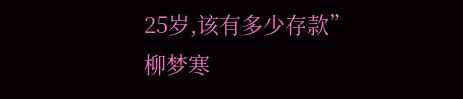25岁,该有多少存款”
柳梦寒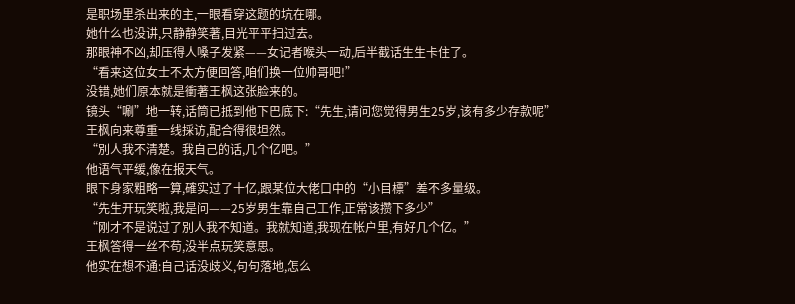是职场里杀出来的主,一眼看穿这题的坑在哪。
她什么也没讲,只静静笑著,目光平平扫过去。
那眼神不凶,却压得人嗓子发紧——女记者喉头一动,后半截话生生卡住了。
“看来这位女士不太方便回答,咱们换一位帅哥吧!”
没错,她们原本就是衝著王枫这张脸来的。
镜头“唰”地一转,话筒已抵到他下巴底下:“先生,请问您觉得男生25岁,该有多少存款呢”
王枫向来尊重一线採访,配合得很坦然。
“別人我不清楚。我自己的话,几个亿吧。”
他语气平缓,像在报天气。
眼下身家粗略一算,確实过了十亿,跟某位大佬口中的“小目標”差不多量级。
“先生开玩笑啦,我是问——25岁男生靠自己工作,正常该攒下多少”
“刚才不是说过了別人我不知道。我就知道,我现在帐户里,有好几个亿。”
王枫答得一丝不苟,没半点玩笑意思。
他实在想不通:自己话没歧义,句句落地,怎么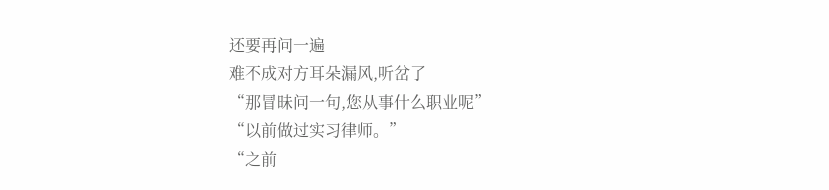还要再问一遍
难不成对方耳朵漏风,听岔了
“那冒昧问一句,您从事什么职业呢”
“以前做过实习律师。”
“之前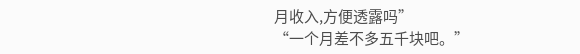月收入,方便透露吗”
“一个月差不多五千块吧。”